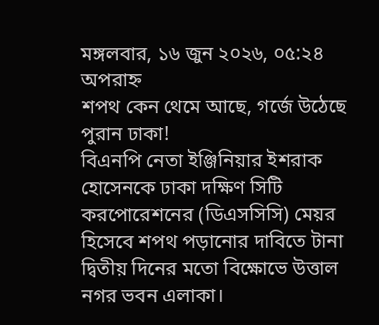মঙ্গলবার, ১৬ জুন ২০২৬, ০৫:২৪ অপরাহ্ন
শপথ কেন থেমে আছে, গর্জে উঠেছে পুরান ঢাকা!
বিএনপি নেতা ইঞ্জিনিয়ার ইশরাক হোসেনকে ঢাকা দক্ষিণ সিটি করপোরেশনের (ডিএসসিসি) মেয়র হিসেবে শপথ পড়ানোর দাবিতে টানা দ্বিতীয় দিনের মতো বিক্ষোভে উত্তাল নগর ভবন এলাকা।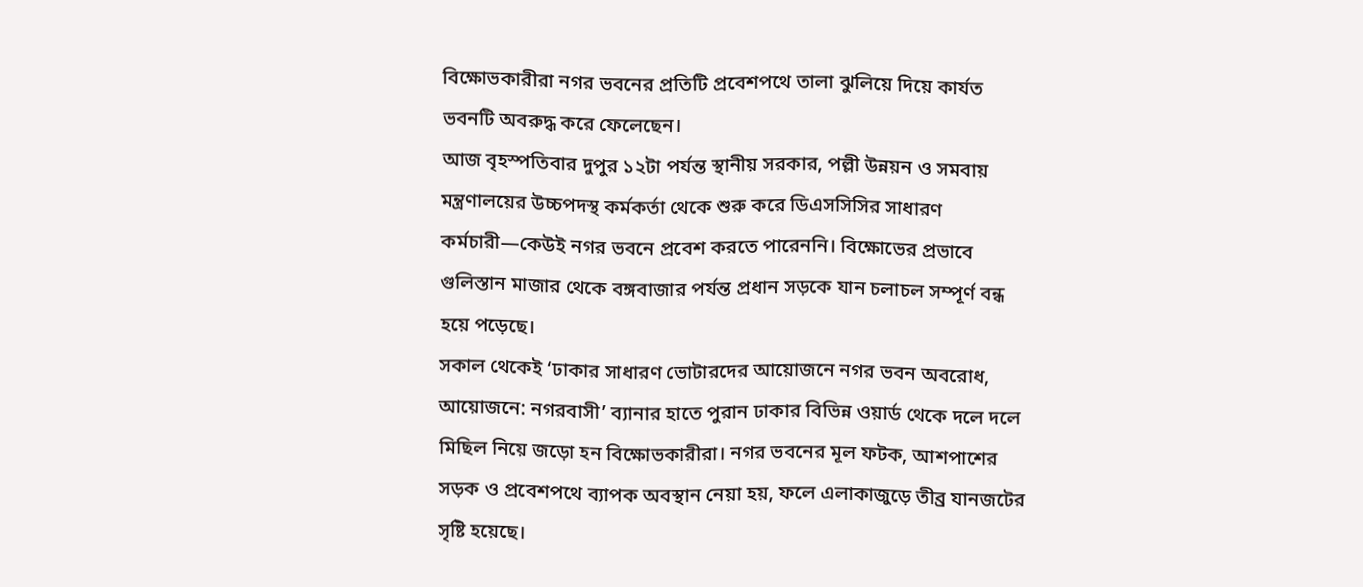বিক্ষোভকারীরা নগর ভবনের প্রতিটি প্রবেশপথে তালা ঝুলিয়ে দিয়ে কার্যত ভবনটি অবরুদ্ধ করে ফেলেছেন।
আজ বৃহস্পতিবার দুপুর ১২টা পর্যন্ত স্থানীয় সরকার, পল্লী উন্নয়ন ও সমবায় মন্ত্রণালয়ের উচ্চপদস্থ কর্মকর্তা থেকে শুরু করে ডিএসসিসির সাধারণ কর্মচারী—কেউই নগর ভবনে প্রবেশ করতে পারেননি। বিক্ষোভের প্রভাবে গুলিস্তান মাজার থেকে বঙ্গবাজার পর্যন্ত প্রধান সড়কে যান চলাচল সম্পূর্ণ বন্ধ হয়ে পড়েছে।
সকাল থেকেই ‘ঢাকার সাধারণ ভোটারদের আয়োজনে নগর ভবন অবরোধ, আয়োজনে: নগরবাসী’ ব্যানার হাতে পুরান ঢাকার বিভিন্ন ওয়ার্ড থেকে দলে দলে মিছিল নিয়ে জড়ো হন বিক্ষোভকারীরা। নগর ভবনের মূল ফটক, আশপাশের সড়ক ও প্রবেশপথে ব্যাপক অবস্থান নেয়া হয়, ফলে এলাকাজুড়ে তীব্র যানজটের সৃষ্টি হয়েছে।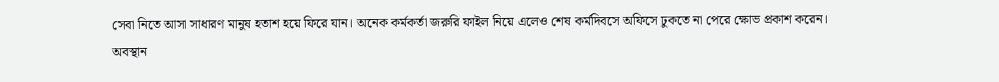সেবা নিতে আসা সাধারণ মানুষ হতাশ হয়ে ফিরে যান। অনেক কর্মকর্তা জরুরি ফাইল নিয়ে এলেও শেষ কর্মদিবসে অফিসে ঢুকতে না পেরে ক্ষোভ প্রকাশ করেন।
অবস্থান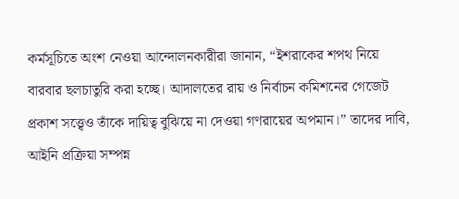কর্মসূচিতে অংশ নেওয়া আন্দোলনকারীরা জানান, “ইশরাকের শপথ নিয়ে বারবার ছলচাতুরি করা হচ্ছে। আদালতের রায় ও নির্বাচন কমিশনের গেজেট প্রকাশ সত্ত্বেও তাঁকে দায়িত্ব বুঝিয়ে না দেওয়া গণরায়ের অপমান।” তাদের দাবি, আইনি প্রক্রিয়া সম্পন্ন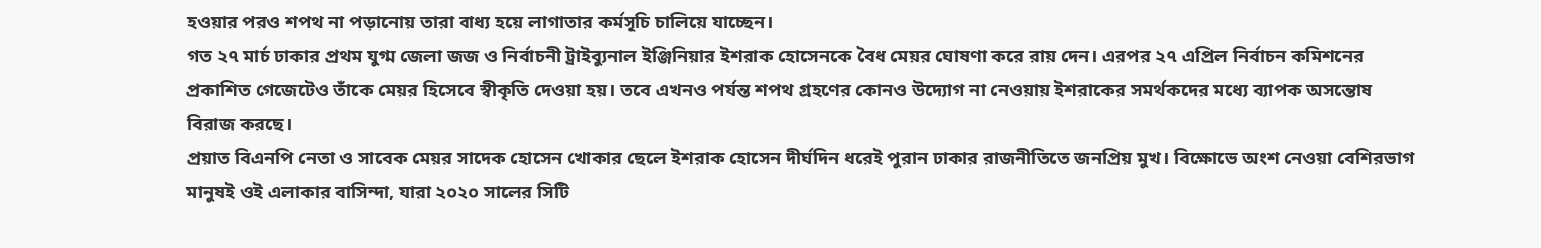হওয়ার পরও শপথ না পড়ানোয় তারা বাধ্য হয়ে লাগাতার কর্মসূচি চালিয়ে যাচ্ছেন।
গত ২৭ মার্চ ঢাকার প্রথম যুগ্ম জেলা জজ ও নির্বাচনী ট্রাইব্যুনাল ইঞ্জিনিয়ার ইশরাক হোসেনকে বৈধ মেয়র ঘোষণা করে রায় দেন। এরপর ২৭ এপ্রিল নির্বাচন কমিশনের প্রকাশিত গেজেটেও তাঁকে মেয়র হিসেবে স্বীকৃতি দেওয়া হয়। তবে এখনও পর্যন্ত শপথ গ্রহণের কোনও উদ্যোগ না নেওয়ায় ইশরাকের সমর্থকদের মধ্যে ব্যাপক অসন্তোষ বিরাজ করছে।
প্রয়াত বিএনপি নেতা ও সাবেক মেয়র সাদেক হোসেন খোকার ছেলে ইশরাক হোসেন দীর্ঘদিন ধরেই পুরান ঢাকার রাজনীতিতে জনপ্রিয় মুখ। বিক্ষোভে অংশ নেওয়া বেশিরভাগ মানুষই ওই এলাকার বাসিন্দা, যারা ২০২০ সালের সিটি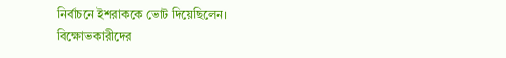নির্বাচনে ইশরাককে ভোট দিয়েছিলেন।
বিক্ষোভকারীদের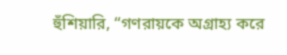হুঁশিয়ারি, “গণরায়কে অগ্রাহ্য করে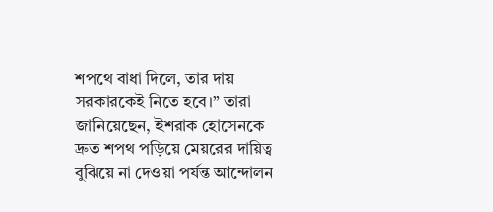শপথে বাধা দিলে, তার দায় সরকারকেই নিতে হবে।” তারা জানিয়েছেন, ইশরাক হোসেনকে দ্রুত শপথ পড়িয়ে মেয়রের দায়িত্ব বুঝিয়ে না দেওয়া পর্যন্ত আন্দোলন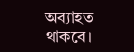অব্যাহত থাকবে।